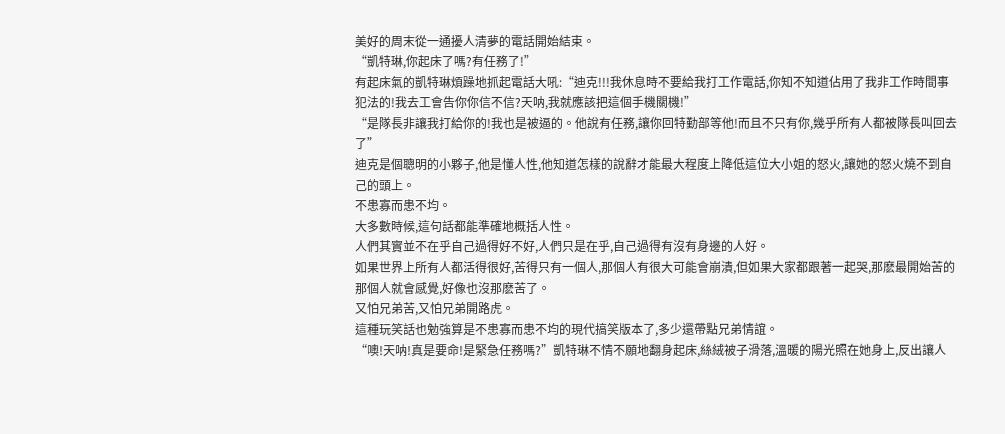美好的周末從一通擾人清夢的電話開始結束。
“凱特琳,你起床了嗎?有任務了!”
有起床氣的凱特琳煩躁地抓起電話大吼:“迪克!!!我休息時不要給我打工作電話,你知不知道佔用了我非工作時間事犯法的!我去工會告你你信不信?天呐,我就應該把這個手機關機!”
“是隊長非讓我打給你的!我也是被逼的。他說有任務,讓你回特勤部等他!而且不只有你,幾乎所有人都被隊長叫回去了”
迪克是個聰明的小夥子,他是懂人性,他知道怎樣的說辭才能最大程度上降低這位大小姐的怒火,讓她的怒火燒不到自己的頭上。
不患寡而患不均。
大多數時候,這句話都能準確地概括人性。
人們其實並不在乎自己過得好不好,人們只是在乎,自己過得有沒有身邊的人好。
如果世界上所有人都活得很好,苦得只有一個人,那個人有很大可能會崩潰,但如果大家都跟著一起哭,那麽最開始苦的那個人就會感覺,好像也沒那麽苦了。
又怕兄弟苦,又怕兄弟開路虎。
這種玩笑話也勉強算是不患寡而患不均的現代搞笑版本了,多少還帶點兄弟情誼。
“噢!天呐!真是要命!是緊急任務嗎?”凱特琳不情不願地翻身起床,絲絨被子滑落,溫暖的陽光照在她身上,反出讓人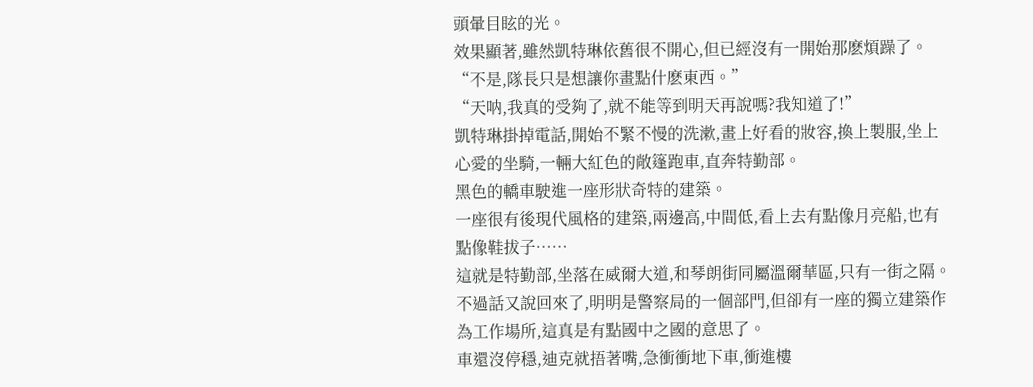頭暈目眩的光。
效果顯著,雖然凱特琳依舊很不開心,但已經沒有一開始那麽煩躁了。
“不是,隊長只是想讓你畫點什麽東西。”
“天呐,我真的受夠了,就不能等到明天再說嗎?我知道了!”
凱特琳掛掉電話,開始不緊不慢的洗漱,畫上好看的妝容,換上製服,坐上心愛的坐騎,一輛大紅色的敞篷跑車,直奔特勤部。
黑色的轎車駛進一座形狀奇特的建築。
一座很有後現代風格的建築,兩邊高,中間低,看上去有點像月亮船,也有點像鞋拔子……
這就是特勤部,坐落在威爾大道,和琴朗街同屬溫爾華區,只有一街之隔。
不過話又說回來了,明明是警察局的一個部門,但卻有一座的獨立建築作為工作場所,這真是有點國中之國的意思了。
車還沒停穩,迪克就捂著嘴,急衝衝地下車,衝進樓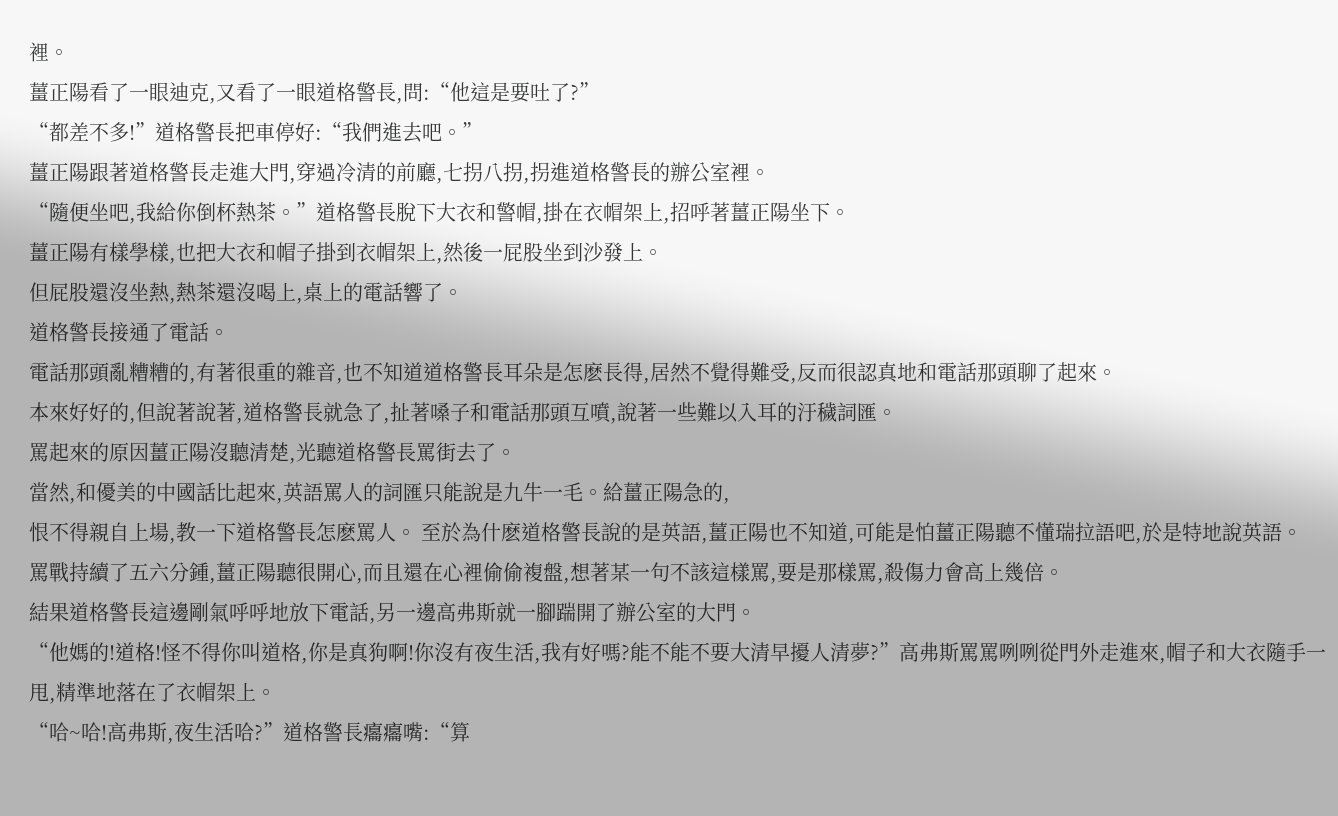裡。
薑正陽看了一眼迪克,又看了一眼道格警長,問:“他這是要吐了?”
“都差不多!”道格警長把車停好:“我們進去吧。”
薑正陽跟著道格警長走進大門,穿過冷清的前廳,七拐八拐,拐進道格警長的辦公室裡。
“隨便坐吧,我給你倒杯熱茶。”道格警長脫下大衣和警帽,掛在衣帽架上,招呼著薑正陽坐下。
薑正陽有樣學樣,也把大衣和帽子掛到衣帽架上,然後一屁股坐到沙發上。
但屁股還沒坐熱,熱茶還沒喝上,桌上的電話響了。
道格警長接通了電話。
電話那頭亂糟糟的,有著很重的雜音,也不知道道格警長耳朵是怎麽長得,居然不覺得難受,反而很認真地和電話那頭聊了起來。
本來好好的,但說著說著,道格警長就急了,扯著嗓子和電話那頭互噴,說著一些難以入耳的汙穢詞匯。
罵起來的原因薑正陽沒聽清楚,光聽道格警長罵街去了。
當然,和優美的中國話比起來,英語罵人的詞匯只能說是九牛一毛。給薑正陽急的,
恨不得親自上場,教一下道格警長怎麽罵人。 至於為什麽道格警長說的是英語,薑正陽也不知道,可能是怕薑正陽聽不懂瑞拉語吧,於是特地說英語。
罵戰持續了五六分鍾,薑正陽聽很開心,而且還在心裡偷偷複盤,想著某一句不該這樣罵,要是那樣罵,殺傷力會高上幾倍。
結果道格警長這邊剛氣呼呼地放下電話,另一邊高弗斯就一腳踹開了辦公室的大門。
“他媽的!道格!怪不得你叫道格,你是真狗啊!你沒有夜生活,我有好嗎?能不能不要大清早擾人清夢?”高弗斯罵罵咧咧從門外走進來,帽子和大衣隨手一甩,精準地落在了衣帽架上。
“哈~哈!高弗斯,夜生活哈?”道格警長癟癟嘴:“算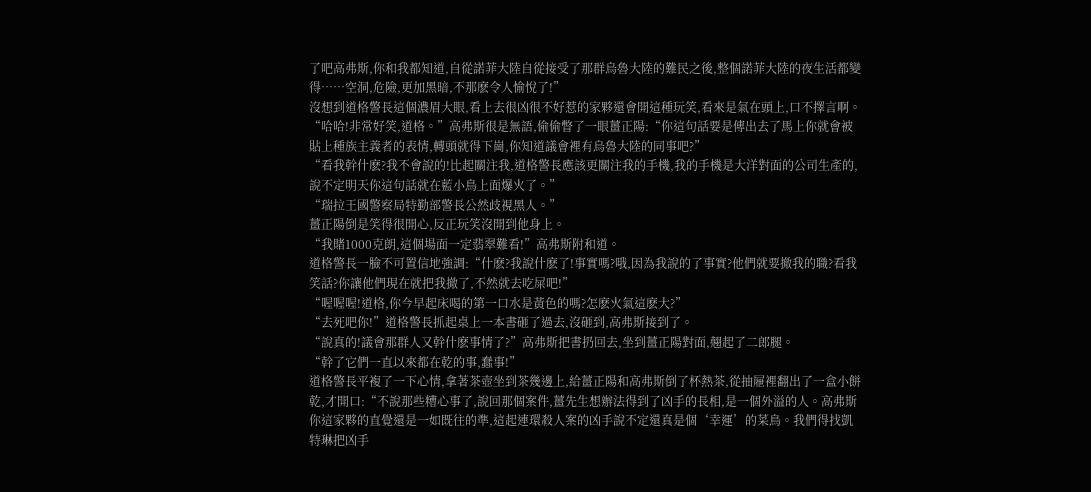了吧高弗斯,你和我都知道,自從諾菲大陸自從接受了那群烏魯大陸的難民之後,整個諾菲大陸的夜生活都變得……空洞,危險,更加黑暗,不那麽令人愉悅了!”
沒想到道格警長這個濃眉大眼,看上去很凶很不好惹的家夥還會開這種玩笑,看來是氣在頭上,口不擇言啊。
“哈哈!非常好笑,道格。”高弗斯很是無語,偷偷瞥了一眼薑正陽:“你這句話要是傳出去了馬上你就會被貼上種族主義者的表情,轉頭就得下崗,你知道議會裡有烏魯大陸的同事吧?”
“看我幹什麽?我不會說的!比起關注我,道格警長應該更關注我的手機,我的手機是大洋對面的公司生產的,說不定明天你這句話就在藍小鳥上面爆火了。”
“瑞拉王國警察局特勤部警長公然歧視黑人。”
薑正陽倒是笑得很開心,反正玩笑沒開到他身上。
“我賭1000克朗,這個場面一定翡翠難看!”高弗斯附和道。
道格警長一臉不可置信地強調:“什麽?我說什麽了!事實嗎?哦,因為我說的了事實?他們就要撤我的職?看我笑話?你讓他們現在就把我撤了,不然就去吃屎吧!”
“喔喔喔!道格,你今早起床喝的第一口水是黃色的嗎?怎麽火氣這麽大?”
“去死吧你!”道格警長抓起桌上一本書砸了過去,沒砸到,高弗斯接到了。
“說真的!議會那群人又幹什麽事情了?”高弗斯把書扔回去,坐到薑正陽對面,翹起了二郎腿。
“幹了它們一直以來都在乾的事,蠢事!”
道格警長平複了一下心情,拿著茶壺坐到茶幾邊上,給薑正陽和高弗斯倒了杯熱茶,從抽屜裡翻出了一盒小餅乾,才開口:“不說那些糟心事了,說回那個案件,薑先生想辦法得到了凶手的長相,是一個外溢的人。高弗斯你這家夥的直覺還是一如既往的準,這起連環殺人案的凶手說不定還真是個‘幸運’的菜鳥。我們得找凱特琳把凶手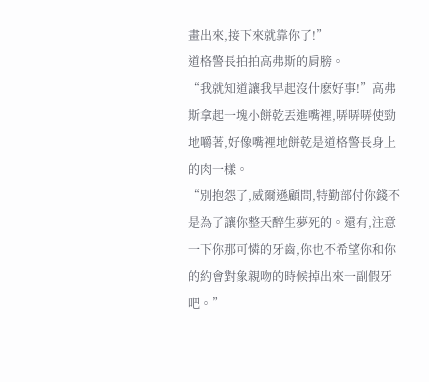畫出來,接下來就靠你了!”
道格警長拍拍高弗斯的肩膀。
“我就知道讓我早起沒什麽好事!”高弗斯拿起一塊小餅乾丟進嘴裡,哢哢哢使勁地嚼著,好像嘴裡地餅乾是道格警長身上的肉一樣。
“別抱怨了,威爾遜顧問,特勤部付你錢不是為了讓你整天醉生夢死的。還有,注意一下你那可憐的牙齒,你也不希望你和你的約會對象親吻的時候掉出來一副假牙吧。”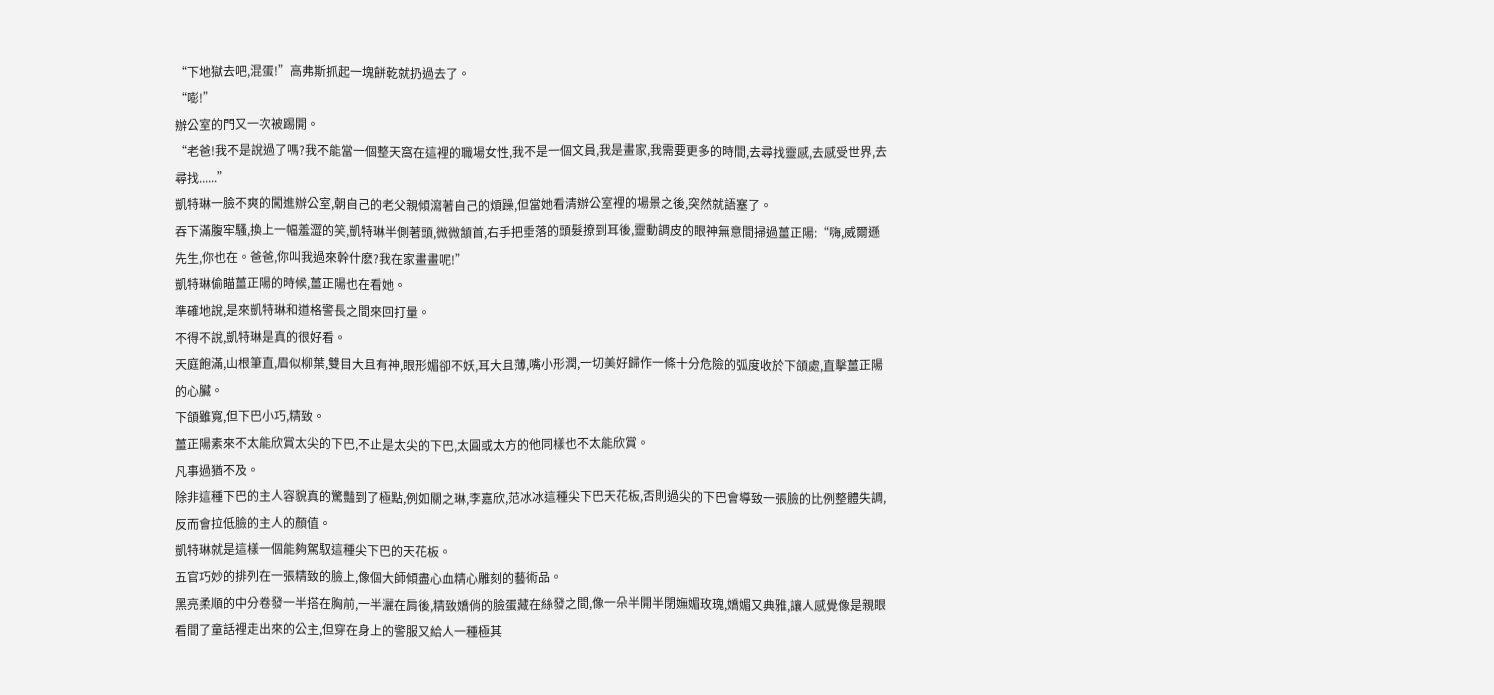“下地獄去吧,混蛋!”高弗斯抓起一塊餅乾就扔過去了。
“嘭!”
辦公室的門又一次被踢開。
“老爸!我不是說過了嗎?我不能當一個整天窩在這裡的職場女性,我不是一個文員,我是畫家,我需要更多的時間,去尋找靈感,去感受世界,去尋找......”
凱特琳一臉不爽的闖進辦公室,朝自己的老父親傾瀉著自己的煩躁,但當她看清辦公室裡的場景之後,突然就語塞了。
吞下滿腹牢騷,換上一幅羞澀的笑,凱特琳半側著頭,微微頷首,右手把垂落的頭髮撩到耳後,靈動調皮的眼神無意間掃過薑正陽:“嗨,威爾遜先生,你也在。爸爸,你叫我過來幹什麽?我在家畫畫呢!”
凱特琳偷瞄薑正陽的時候,薑正陽也在看她。
準確地說,是來凱特琳和道格警長之間來回打量。
不得不說,凱特琳是真的很好看。
天庭飽滿,山根筆直,眉似柳葉,雙目大且有神,眼形媚卻不妖,耳大且薄,嘴小形潤,一切美好歸作一條十分危險的弧度收於下頜處,直擊薑正陽的心臟。
下頜雖寬,但下巴小巧,精致。
薑正陽素來不太能欣賞太尖的下巴,不止是太尖的下巴,太圓或太方的他同樣也不太能欣賞。
凡事過猶不及。
除非這種下巴的主人容貌真的驚豔到了極點,例如關之琳,李嘉欣,范冰冰這種尖下巴天花板,否則過尖的下巴會導致一張臉的比例整體失調,反而會拉低臉的主人的顏值。
凱特琳就是這樣一個能夠駕馭這種尖下巴的天花板。
五官巧妙的排列在一張精致的臉上,像個大師傾盡心血精心雕刻的藝術品。
黑亮柔順的中分卷發一半搭在胸前,一半灑在肩後,精致嬌俏的臉蛋藏在絲發之間,像一朵半開半閉嫵媚玫瑰,嬌媚又典雅,讓人感覺像是親眼看間了童話裡走出來的公主,但穿在身上的警服又給人一種極其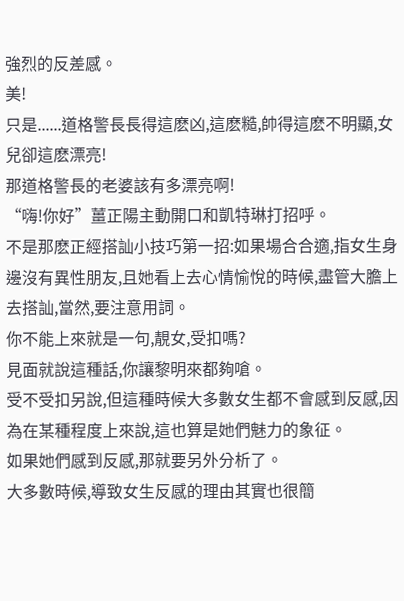強烈的反差感。
美!
只是......道格警長長得這麽凶,這麽糙,帥得這麽不明顯,女兒卻這麽漂亮!
那道格警長的老婆該有多漂亮啊!
“嗨!你好”薑正陽主動開口和凱特琳打招呼。
不是那麽正經搭訕小技巧第一招:如果場合合適,指女生身邊沒有異性朋友,且她看上去心情愉悅的時候,盡管大膽上去搭訕,當然,要注意用詞。
你不能上來就是一句,靚女,受扣嗎?
見面就說這種話,你讓黎明來都夠嗆。
受不受扣另說,但這種時候大多數女生都不會感到反感,因為在某種程度上來說,這也算是她們魅力的象征。
如果她們感到反感,那就要另外分析了。
大多數時候,導致女生反感的理由其實也很簡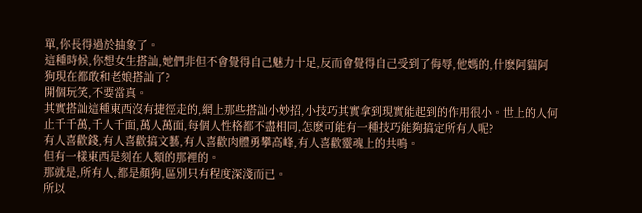單,你長得過於抽象了。
這種時候,你想女生搭訕,她們非但不會覺得自己魅力十足,反而會覺得自己受到了侮辱,他媽的,什麽阿貓阿狗現在都敢和老娘搭訕了?
開個玩笑,不要當真。
其實搭訕這種東西沒有捷徑走的,網上那些搭訕小妙招,小技巧其實拿到現實能起到的作用很小。世上的人何止千千萬,千人千面,萬人萬面,每個人性格都不盡相同,怎麽可能有一種技巧能夠搞定所有人呢?
有人喜歡錢,有人喜歡搞文藝,有人喜歡肉體勇攀高峰,有人喜歡靈魂上的共鳴。
但有一樣東西是刻在人類的那裡的。
那就是,所有人,都是顏狗,區別只有程度深淺而已。
所以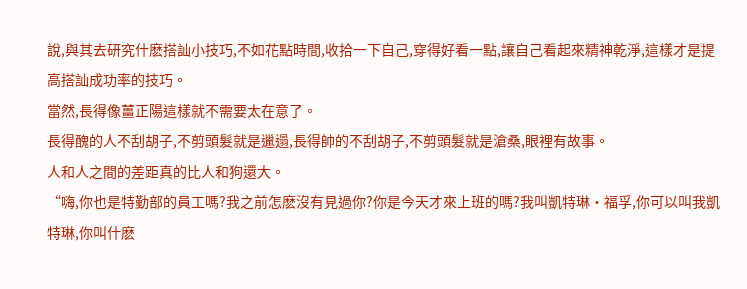說,與其去研究什麽搭訕小技巧,不如花點時間,收拾一下自己,穿得好看一點,讓自己看起來精神乾淨,這樣才是提高搭訕成功率的技巧。
當然,長得像薑正陽這樣就不需要太在意了。
長得醜的人不刮胡子,不剪頭髮就是邋遢,長得帥的不刮胡子,不剪頭髮就是滄桑,眼裡有故事。
人和人之間的差距真的比人和狗還大。
“嗨,你也是特勤部的員工嗎?我之前怎麽沒有見過你?你是今天才來上班的嗎?我叫凱特琳·福孚,你可以叫我凱特琳,你叫什麽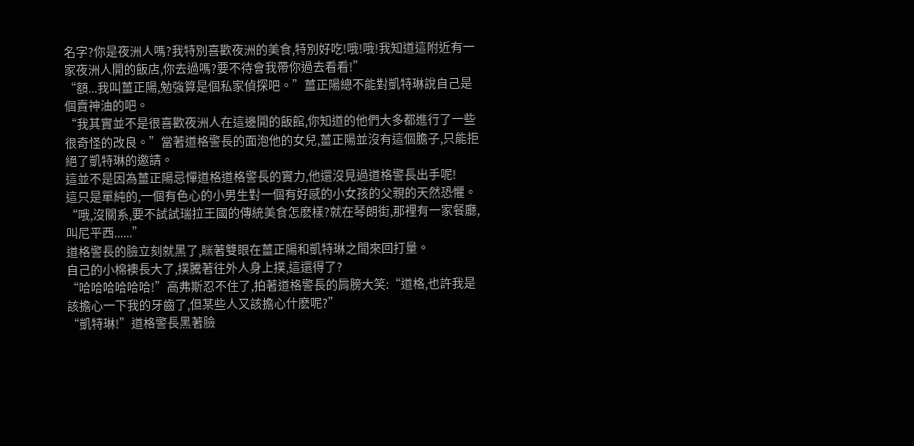名字?你是夜洲人嗎?我特別喜歡夜洲的美食,特別好吃!哦!哦!我知道這附近有一家夜洲人開的飯店,你去過嗎?要不待會我帶你過去看看!”
“額...我叫薑正陽,勉強算是個私家偵探吧。”薑正陽總不能對凱特琳說自己是個賣神油的吧。
“我其實並不是很喜歡夜洲人在這邊開的飯館,你知道的他們大多都進行了一些很奇怪的改良。”當著道格警長的面泡他的女兒,薑正陽並沒有這個膽子,只能拒絕了凱特琳的邀請。
這並不是因為薑正陽忌憚道格道格警長的實力,他還沒見過道格警長出手呢!
這只是單純的,一個有色心的小男生對一個有好感的小女孩的父親的天然恐懼。
“哦,沒關系,要不試試瑞拉王國的傳統美食怎麽樣?就在琴朗街,那裡有一家餐廳,叫尼平西......”
道格警長的臉立刻就黑了,眯著雙眼在薑正陽和凱特琳之間來回打量。
自己的小棉襖長大了,撲騰著往外人身上撲,這還得了?
“哈哈哈哈哈哈!”高弗斯忍不住了,拍著道格警長的肩膀大笑:“道格,也許我是該擔心一下我的牙齒了,但某些人又該擔心什麽呢?”
“凱特琳!”道格警長黑著臉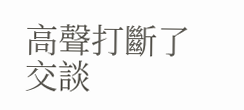高聲打斷了交談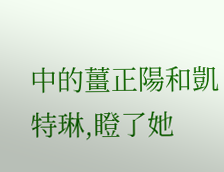中的薑正陽和凱特琳,瞪了她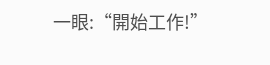一眼:“開始工作!”